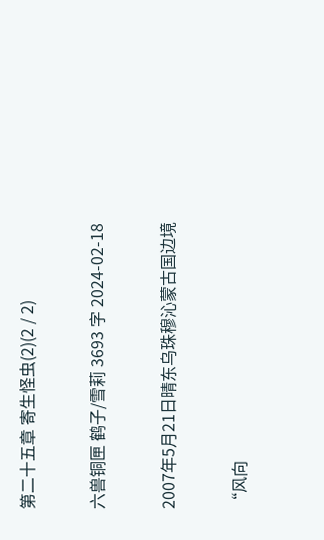第二十五章 寄生怪虫(2)(2 / 2)

六兽铜匣 鹤子/雪莉 3693 字 2024-02-18

2007年5月21日晴东乌珠穆沁蒙古国边境

“风向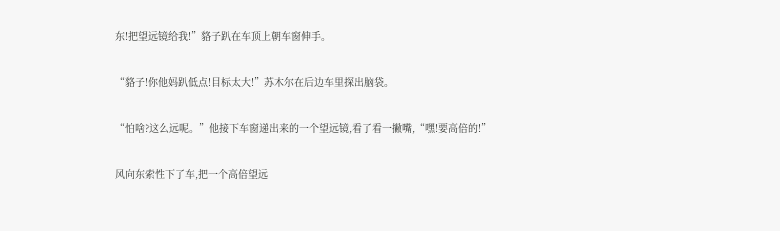东!把望远镜给我!”貉子趴在车顶上朝车窗伸手。

“貉子!你他妈趴低点!目标太大!”苏木尔在后边车里探出脑袋。

“怕啥?这么远呢。”他接下车窗递出来的一个望远镜,看了看一撇嘴,“嘿!要高倍的!”

风向东索性下了车,把一个高倍望远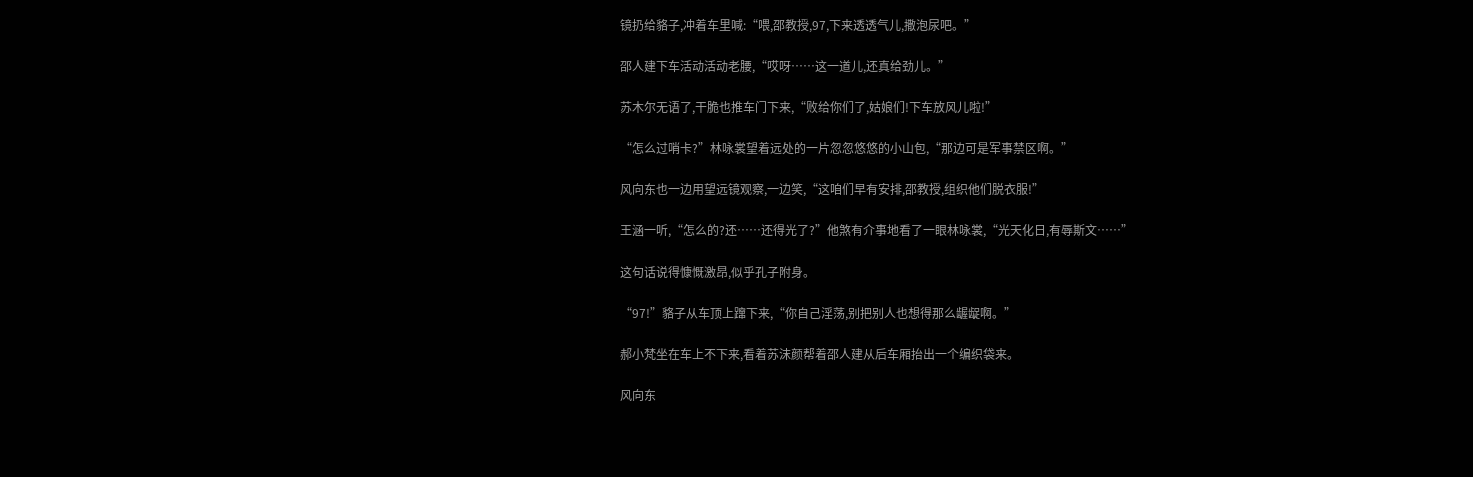镜扔给貉子,冲着车里喊:“喂,邵教授,97,下来透透气儿,撒泡尿吧。”

邵人建下车活动活动老腰,“哎呀……这一道儿,还真给劲儿。”

苏木尔无语了,干脆也推车门下来,“败给你们了,姑娘们!下车放风儿啦!”

“怎么过哨卡?”林咏裳望着远处的一片忽忽悠悠的小山包,“那边可是军事禁区啊。”

风向东也一边用望远镜观察,一边笑,“这咱们早有安排,邵教授,组织他们脱衣服!”

王涵一听,“怎么的?还……还得光了?”他煞有介事地看了一眼林咏裳,“光天化日,有辱斯文……”

这句话说得慷慨激昂,似乎孔子附身。

“97!”貉子从车顶上蹿下来,“你自己淫荡,别把别人也想得那么龌龊啊。”

郝小梵坐在车上不下来,看着苏沫颜帮着邵人建从后车厢抬出一个编织袋来。

风向东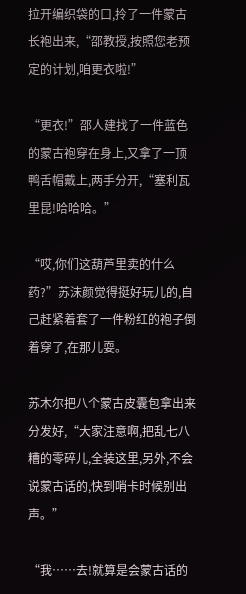拉开编织袋的口,拎了一件蒙古长袍出来,“邵教授,按照您老预定的计划,咱更衣啦!”

“更衣!”邵人建找了一件蓝色的蒙古袍穿在身上,又拿了一顶鸭舌帽戴上,两手分开,“塞利瓦里昆!哈哈哈。”

“哎,你们这葫芦里卖的什么药?”苏沫颜觉得挺好玩儿的,自己赶紧着套了一件粉红的袍子倒着穿了,在那儿耍。

苏木尔把八个蒙古皮囊包拿出来分发好,“大家注意啊,把乱七八糟的零碎儿,全装这里,另外,不会说蒙古话的,快到哨卡时候别出声。”

“我……去!就算是会蒙古话的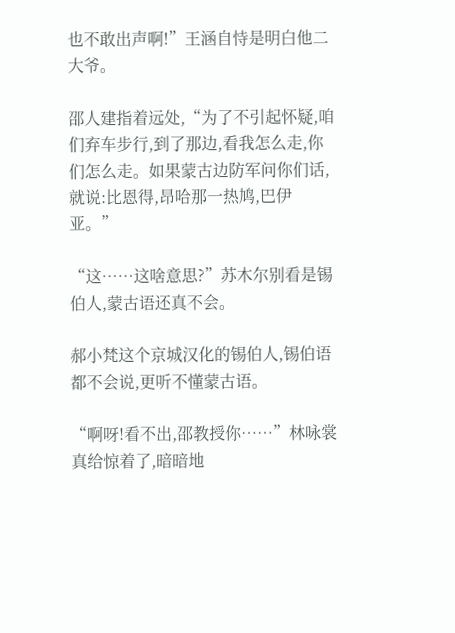也不敢出声啊!”王涵自恃是明白他二大爷。

邵人建指着远处,“为了不引起怀疑,咱们弃车步行,到了那边,看我怎么走,你们怎么走。如果蒙古边防军问你们话,就说:比恩得,昂哈那一热鸠,巴伊亚。”

“这……这啥意思?”苏木尔别看是锡伯人,蒙古语还真不会。

郝小梵这个京城汉化的锡伯人,锡伯语都不会说,更听不懂蒙古语。

“啊呀!看不出,邵教授你……”林咏裳真给惊着了,暗暗地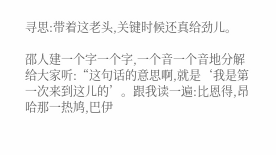寻思:带着这老头,关键时候还真给劲儿。

邵人建一个字一个字,一个音一个音地分解给大家听:“这句话的意思啊,就是‘我是第一次来到这儿的’。跟我读一遍:比恩得,昂哈那一热鸠,巴伊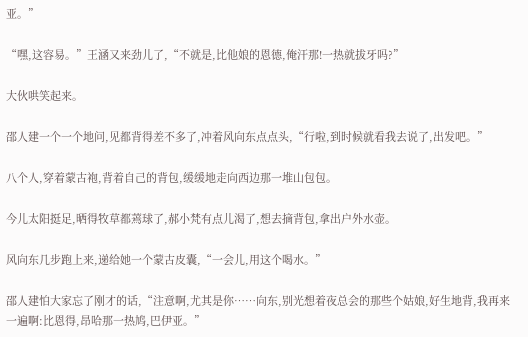亚。”

“嘿,这容易。”王涵又来劲儿了,“不就是,比他娘的恩德,俺汗那!一热就拔牙吗?”

大伙哄笑起来。

邵人建一个一个地问,见都背得差不多了,冲着风向东点点头,“行啦,到时候就看我去说了,出发吧。”

八个人,穿着蒙古袍,背着自己的背包,缓缓地走向西边那一堆山包包。

今儿太阳挺足,晒得牧草都蔫球了,郝小梵有点儿渴了,想去摘背包,拿出户外水壶。

风向东几步跑上来,递给她一个蒙古皮囊,“一会儿,用这个喝水。”

邵人建怕大家忘了刚才的话,“注意啊,尤其是你……向东,别光想着夜总会的那些个姑娘,好生地背,我再来一遍啊:比恩得,昂哈那一热鸠,巴伊亚。”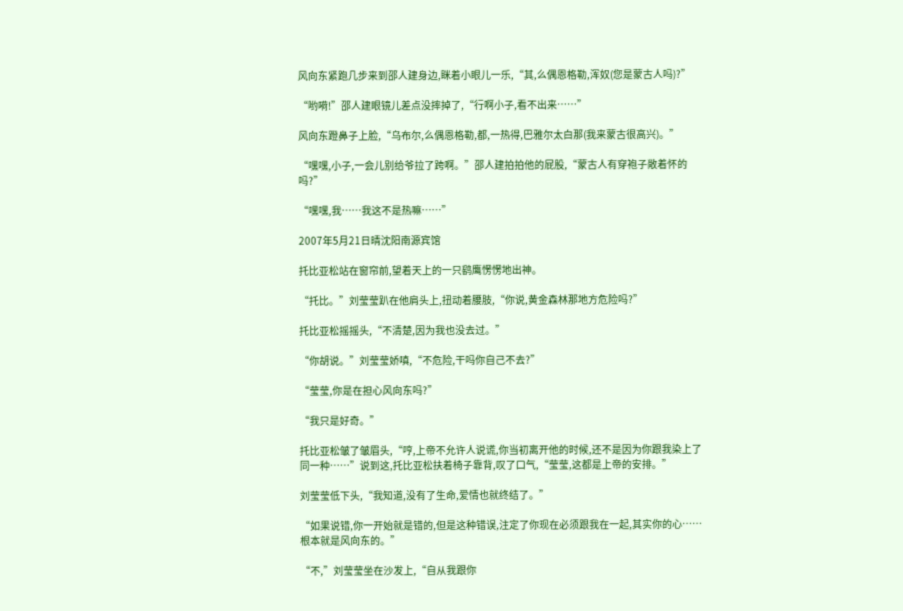风向东紧跑几步来到邵人建身边,眯着小眼儿一乐,“其,么偶恩格勒,浑奴(您是蒙古人吗)?”

“哟嗬!”邵人建眼镜儿差点没摔掉了,“行啊小子,看不出来……”

风向东蹬鼻子上脸,“乌布尔,么偶恩格勒,都,一热得,巴雅尔太白那(我来蒙古很高兴)。”

“嘿嘿,小子,一会儿别给爷拉了跨啊。”邵人建拍拍他的屁股,“蒙古人有穿袍子敞着怀的吗?”

“嘿嘿,我……我这不是热嘛……”

2007年5月21日晴沈阳南源宾馆

托比亚松站在窗帘前,望着天上的一只鹞鹰愣愣地出神。

“托比。”刘莹莹趴在他肩头上,扭动着腰肢,“你说,黄金森林那地方危险吗?”

托比亚松摇摇头,“不清楚,因为我也没去过。”

“你胡说。”刘莹莹娇嗔,“不危险,干吗你自己不去?”

“莹莹,你是在担心风向东吗?”

“我只是好奇。”

托比亚松皱了皱眉头,“哼,上帝不允许人说谎,你当初离开他的时候,还不是因为你跟我染上了同一种……”说到这,托比亚松扶着椅子靠背,叹了口气,“莹莹,这都是上帝的安排。”

刘莹莹低下头,“我知道,没有了生命,爱情也就终结了。”

“如果说错,你一开始就是错的,但是这种错误,注定了你现在必须跟我在一起,其实你的心……根本就是风向东的。”

“不,”刘莹莹坐在沙发上,“自从我跟你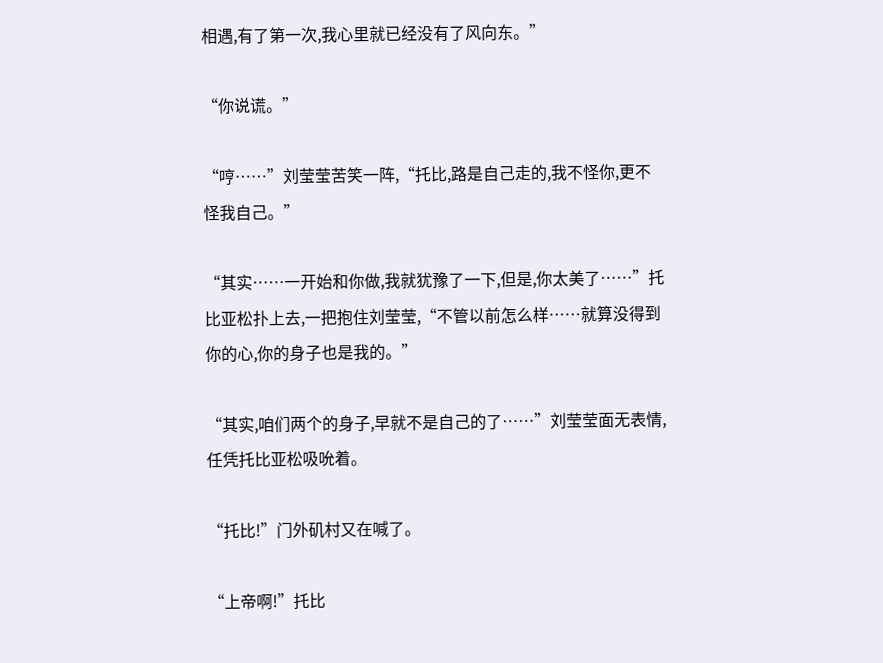相遇,有了第一次,我心里就已经没有了风向东。”

“你说谎。”

“哼……”刘莹莹苦笑一阵,“托比,路是自己走的,我不怪你,更不怪我自己。”

“其实……一开始和你做,我就犹豫了一下,但是,你太美了……”托比亚松扑上去,一把抱住刘莹莹,“不管以前怎么样……就算没得到你的心,你的身子也是我的。”

“其实,咱们两个的身子,早就不是自己的了……”刘莹莹面无表情,任凭托比亚松吸吮着。

“托比!”门外矶村又在喊了。

“上帝啊!”托比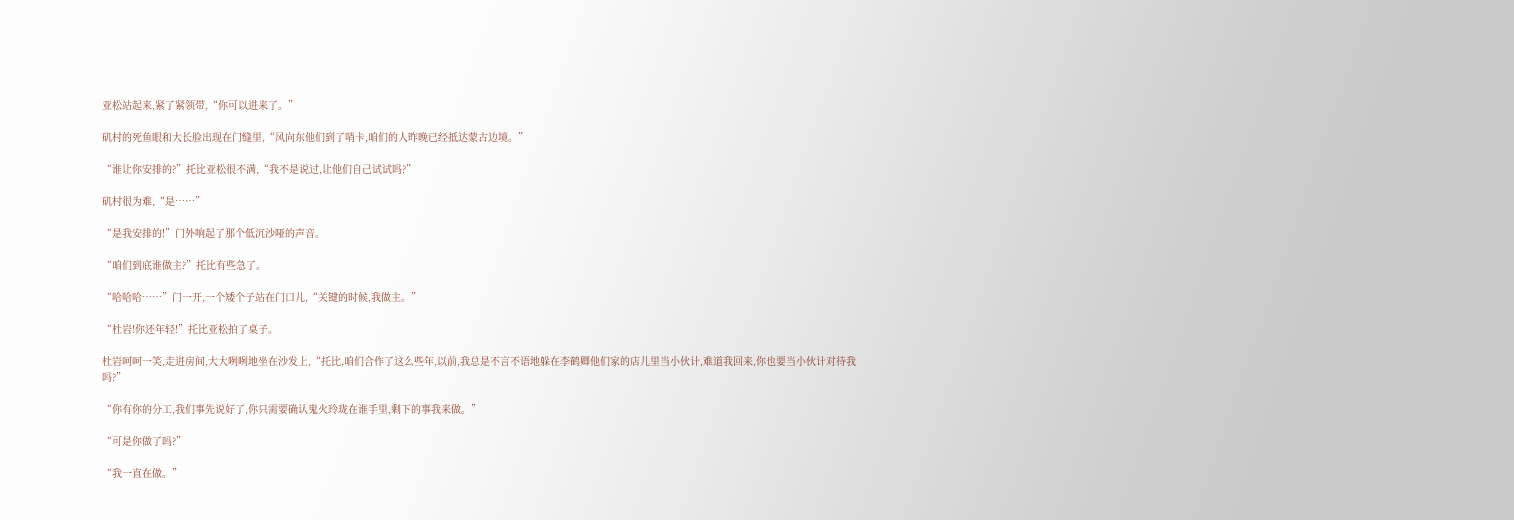亚松站起来,紧了紧领带,“你可以进来了。”

矶村的死鱼眼和大长脸出现在门缝里,“风向东他们到了哨卡,咱们的人昨晚已经抵达蒙古边境。”

“谁让你安排的?”托比亚松很不满,“我不是说过,让他们自己试试吗?”

矶村很为难,“是……”

“是我安排的!”门外响起了那个低沉沙哑的声音。

“咱们到底谁做主?”托比有些急了。

“哈哈哈……”门一开,一个矮个子站在门口儿,“关键的时候,我做主。”

“杜岩!你还年轻!”托比亚松拍了桌子。

杜岩呵呵一笑,走进房间,大大咧咧地坐在沙发上,“托比,咱们合作了这么些年,以前,我总是不言不语地躲在李鹤卿他们家的店儿里当小伙计,难道我回来,你也要当小伙计对待我吗?”

“你有你的分工,我们事先说好了,你只需要确认鬼火玲珑在谁手里,剩下的事我来做。”

“可是你做了吗?”

“我一直在做。”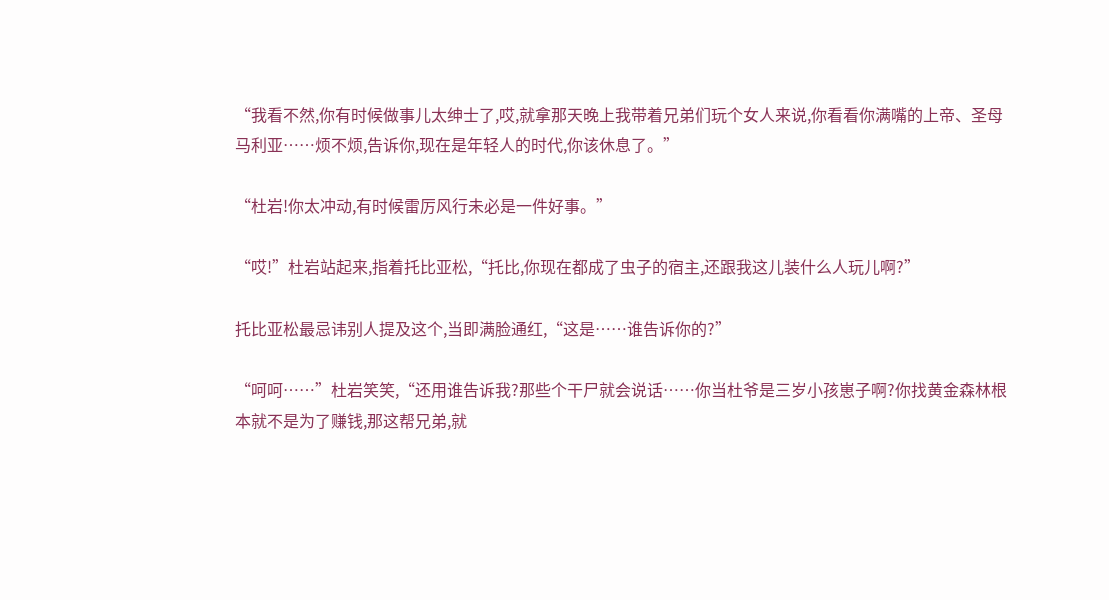“我看不然,你有时候做事儿太绅士了,哎,就拿那天晚上我带着兄弟们玩个女人来说,你看看你满嘴的上帝、圣母马利亚……烦不烦,告诉你,现在是年轻人的时代,你该休息了。”

“杜岩!你太冲动,有时候雷厉风行未必是一件好事。”

“哎!”杜岩站起来,指着托比亚松,“托比,你现在都成了虫子的宿主,还跟我这儿装什么人玩儿啊?”

托比亚松最忌讳别人提及这个,当即满脸通红,“这是……谁告诉你的?”

“呵呵……”杜岩笑笑,“还用谁告诉我?那些个干尸就会说话……你当杜爷是三岁小孩崽子啊?你找黄金森林根本就不是为了赚钱,那这帮兄弟,就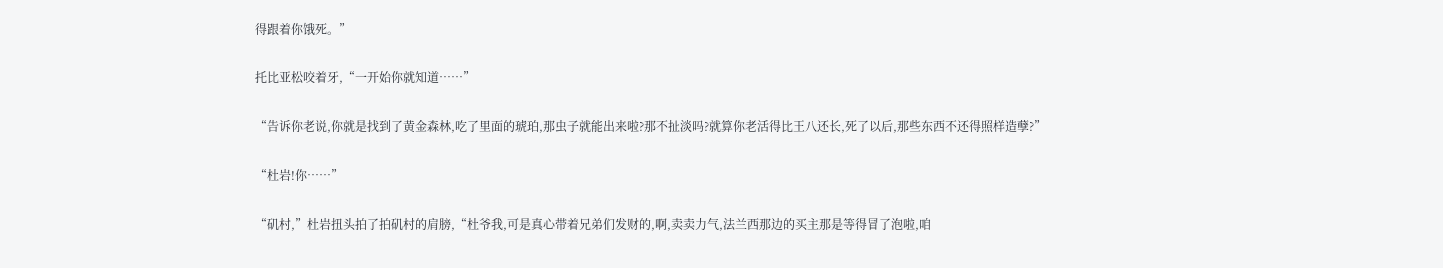得跟着你饿死。”

托比亚松咬着牙,“一开始你就知道……”

“告诉你老说,你就是找到了黄金森林,吃了里面的琥珀,那虫子就能出来啦?那不扯淡吗?就算你老活得比王八还长,死了以后,那些东西不还得照样造孽?”

“杜岩!你……”

“矶村,”杜岩扭头拍了拍矶村的肩膀,“杜爷我,可是真心带着兄弟们发财的,啊,卖卖力气,法兰西那边的买主那是等得冒了泡啦,咱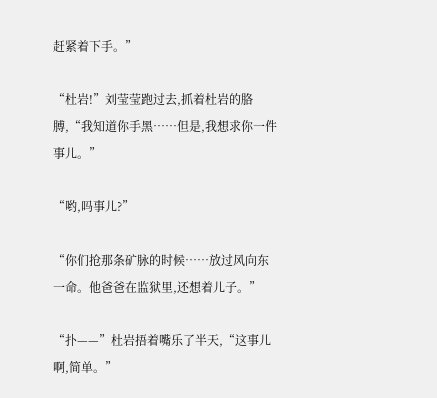赶紧着下手。”

“杜岩!”刘莹莹跑过去,抓着杜岩的胳膊,“我知道你手黑……但是,我想求你一件事儿。”

“哟,吗事儿?”

“你们抢那条矿脉的时候……放过风向东一命。他爸爸在监狱里,还想着儿子。”

“扑——”杜岩捂着嘴乐了半天,“这事儿啊,简单。”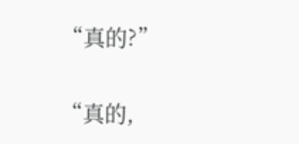“真的?”

“真的,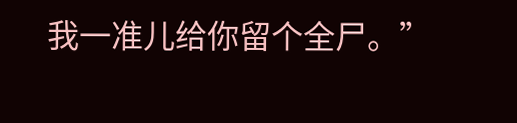我一准儿给你留个全尸。”